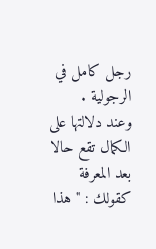رجل كامل في الرجولية .
وعند دلالتها على الكمال تقع حالا بعد المعرفة كقولك : " هذا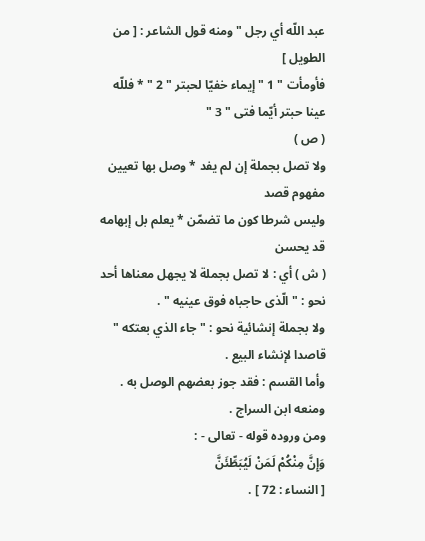عبد اللّه أي رجل " ومنه قول الشاعر : [ من الطويل ]
فأومأت " 1 " إيماء خفيّا لحبتر " 2 " * فللّه عينا حبتر أيّما فتى " 3 "
( ص )
ولا تصل بجملة إن لم يفد * وصل بها تعيين مفهوم قصد
وليس شرطا كون ما تضمّن * يعلم بل إبهامه قد يحسن
( ش ) أي : لا تصل بجملة لا يجهل معناها أحد نحو : " الّذى حاجباه فوق عينيه " .
ولا بجملة إنشائية نحو : " جاء الذي بعتكه " قاصدا لإنشاء البيع .
وأما القسم : فقد جوز بعضهم الوصل به .
ومنعه ابن السراج .
ومن وروده قوله - تعالى - :
وَإِنَّ مِنْكُمْ لَمَنْ لَيُبَطِّئَنَّ
[ النساء : 72 ] .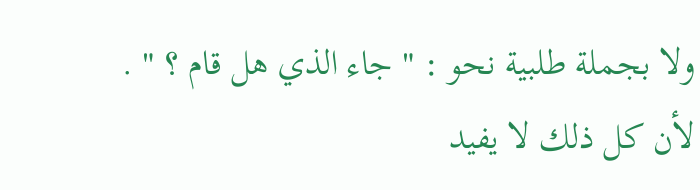ولا بجملة طلبية نحو : " جاء الذي هل قام ؟ " .
لأن كل ذلك لا يفيد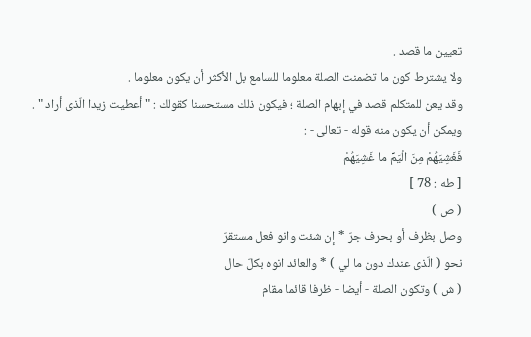تعيين ما قصد .
ولا يشترط كون ما تضمنت الصلة معلوما للسامع بل الأكثر أن يكون معلوما .
وقد يعن للمتكلم قصد في إبهام الصلة ؛ فيكون ذلك مستحسنا كقولك : " أعطيت زيدا الّذى أراد " .
ويمكن أن يكون منه قوله - تعالى - :
فَغَشِيَهُمْ مِنَ الْيَمِّ ما غَشِيَهُمْ
[ طه : 78 ]
( ص )
وصل بظرف أو بحرف جرّ * إن شئت وانو فعل مستقرّ
نحو ( الّذى عندك دون ما لي ) * والعائد انوه بكلّ حال
( ش ) وتكون الصلة - أيضا - ظرفا قائما مقام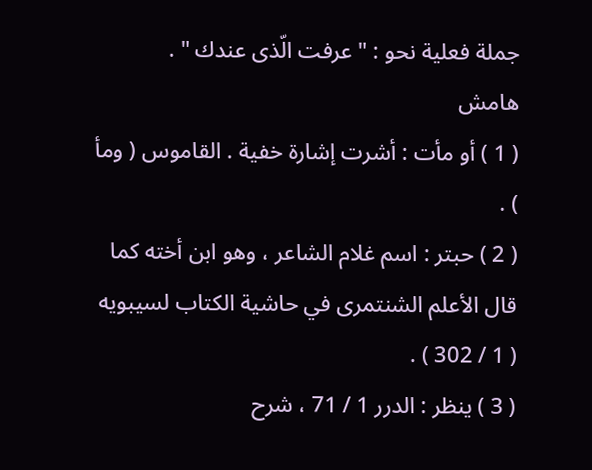جملة فعلية نحو : " عرفت الّذى عندك " .
هامش
( 1 ) أو مأت : أشرت إشارة خفية . القاموس ( ومأ ) .
( 2 ) حبتر : اسم غلام الشاعر ، وهو ابن أخته كما قال الأعلم الشنتمرى في حاشية الكتاب لسيبويه ( 1 / 302 ) .
( 3 ) ينظر : الدرر 1 / 71 ، شرح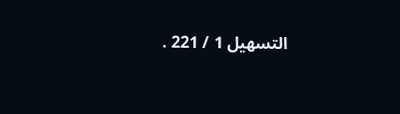التسهيل 1 / 221 .